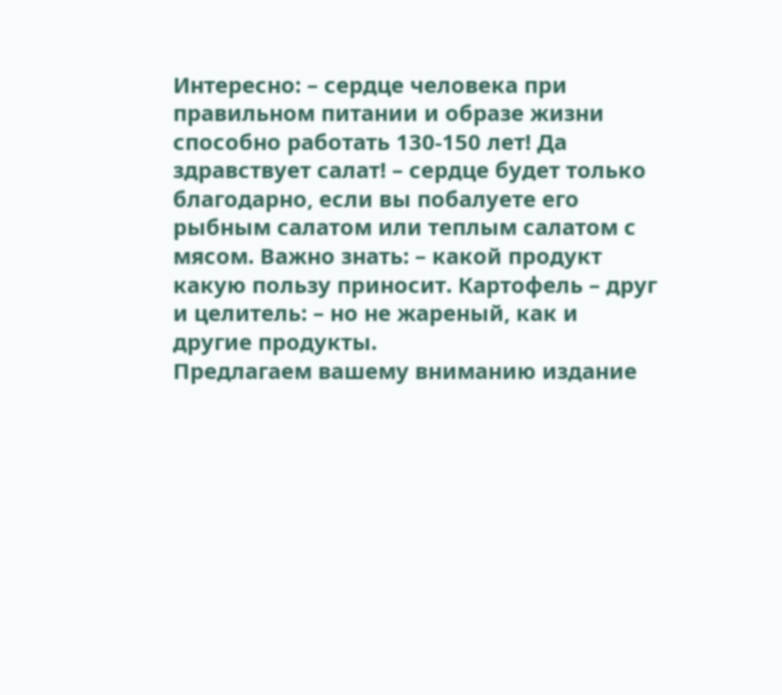Интересно: – сердце человека при правильном питании и образе жизни способно работать 130-150 лет! Да здравствует салат! – сердце будет только благодарно, если вы побалуете его рыбным салатом или теплым салатом с мясом. Важно знать: – какой продукт какую пользу приносит. Картофель – друг и целитель: – но не жареный, как и другие продукты.
Предлагаем вашему вниманию издание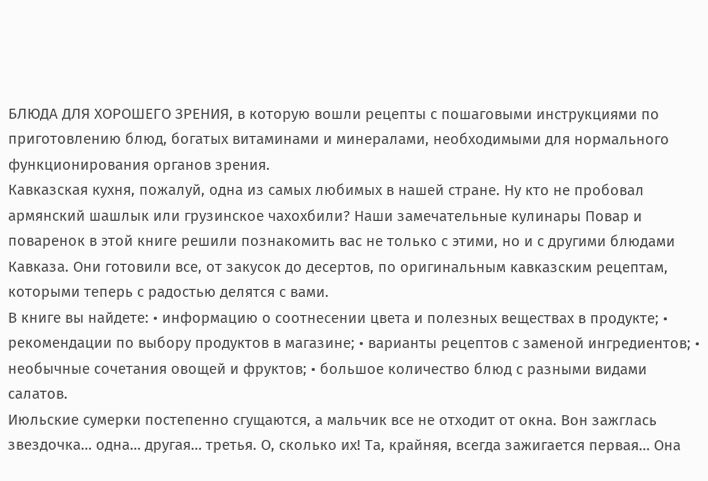БЛЮДА ДЛЯ ХОРОШЕГО ЗРЕНИЯ, в которую вошли рецепты с пошаговыми инструкциями по приготовлению блюд, богатых витаминами и минералами, необходимыми для нормального функционирования органов зрения.
Кавказская кухня, пожалуй, одна из самых любимых в нашей стране. Ну кто не пробовал армянский шашлык или грузинское чахохбили? Наши замечательные кулинары Повар и поваренок в этой книге решили познакомить вас не только с этими, но и с другими блюдами Кавказа. Они готовили все, от закусок до десертов, по оригинальным кавказским рецептам, которыми теперь с радостью делятся с вами.
В книге вы найдете: • информацию о соотнесении цвета и полезных веществах в продукте; • рекомендации по выбору продуктов в магазине; • варианты рецептов с заменой ингредиентов; • необычные сочетания овощей и фруктов; • большое количество блюд с разными видами салатов.
Июльские сумерки постепенно сгущаются, а мальчик все не отходит от окна. Вон зажглась звездочка… одна… другая… третья. О, сколько их! Та, крайняя, всегда зажигается первая… Она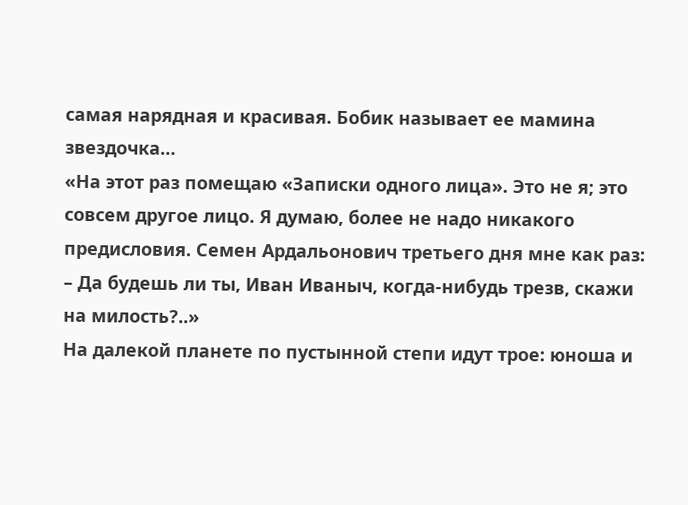самая нарядная и красивая. Бобик называет ее мамина звездочка…
«На этот раз помещаю «Записки одного лица». Это не я; это совсем другое лицо. Я думаю, более не надо никакого предисловия. Семен Ардальонович третьего дня мне как раз: – Да будешь ли ты, Иван Иваныч, когда-нибудь трезв, скажи на милость?..»
На далекой планете по пустынной степи идут трое: юноша и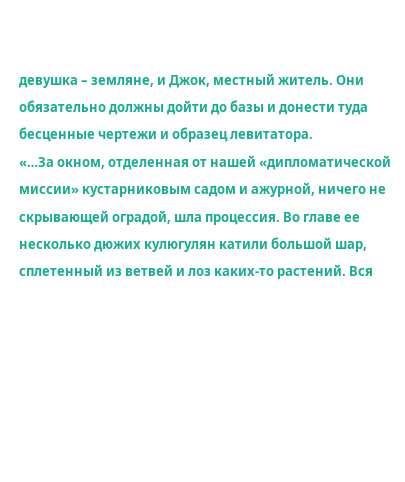девушка – земляне, и Джок, местный житель. Они обязательно должны дойти до базы и донести туда бесценные чертежи и образец левитатора.
«…За окном, отделенная от нашей «дипломатической миссии» кустарниковым садом и ажурной, ничего не скрывающей оградой, шла процессия. Во главе ее несколько дюжих кулюгулян катили большой шар, сплетенный из ветвей и лоз каких-то растений. Вся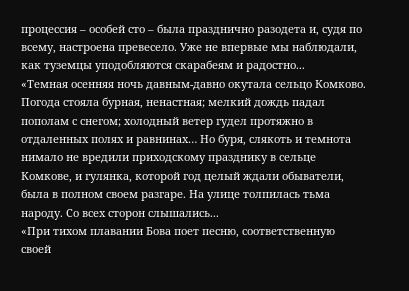процессия – особей сто – была празднично разодета и, судя по всему, настроена превесело. Уже не впервые мы наблюдали, как туземцы уподобляются скарабеям и радостно...
«Темная осенняя ночь давным-давно окутала сельцо Комково. Погода стояла бурная, ненастная; мелкий дождь падал пополам с снегом; холодный ветер гудел протяжно в отдаленных полях и равнинах… Но буря, слякоть и темнота нимало не вредили приходскому празднику в сельце Комкове, и гулянка, которой год целый ждали обыватели, была в полном своем разгаре. На улице толпилась тьма народу. Со всех сторон слышались...
«При тихом плавании Бова поет песню, соответственную своей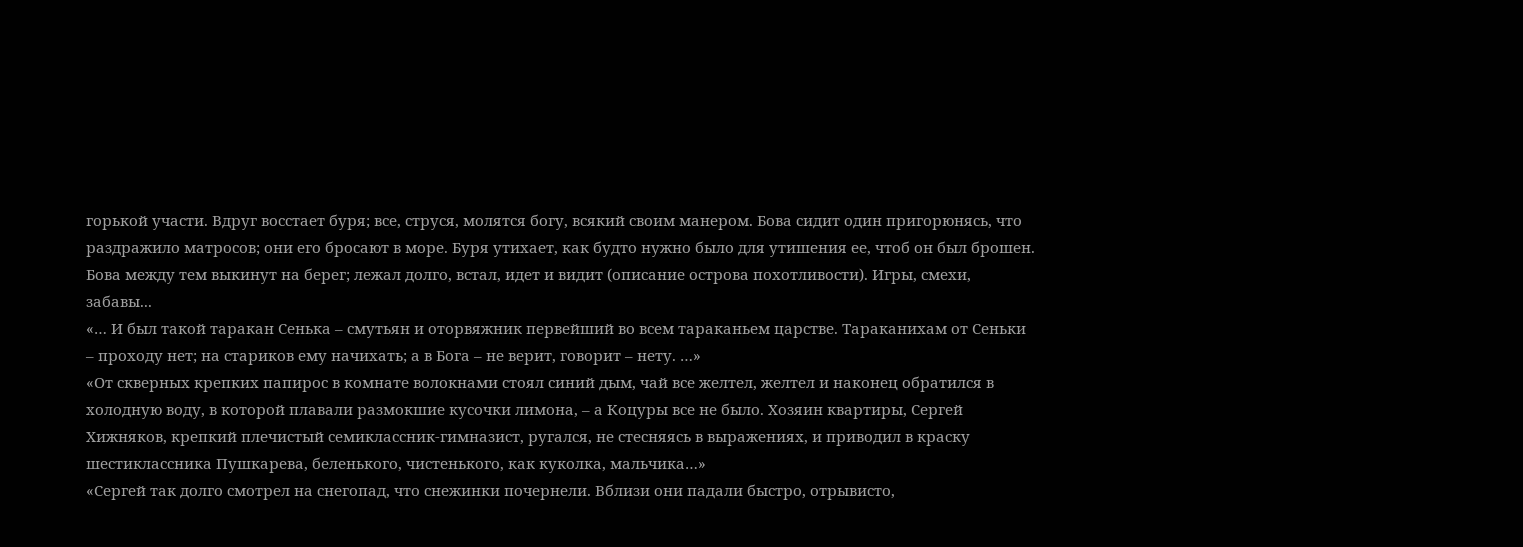горькой участи. Вдруг восстает буря; все, струся, молятся богу, всякий своим манером. Бова сидит один пригорюнясь, что раздражило матросов; они его бросают в море. Буря утихает, как будто нужно было для утишения ее, чтоб он был брошен. Бова между тем выкинут на берег; лежал долго, встал, идет и видит (описание острова похотливости). Игры, смехи, забавы...
«… И был такой таракан Сенька – смутьян и оторвяжник первейший во всем тараканьем царстве. Тараканихам от Сеньки – проходу нет; на стариков ему начихать; а в Бога – не верит, говорит – нету. …»
«От скверных крепких папирос в комнате волокнами стоял синий дым, чай все желтел, желтел и наконец обратился в холодную воду, в которой плавали размокшие кусочки лимона, – а Коцуры все не было. Хозяин квартиры, Сергей Хижняков, крепкий плечистый семиклассник-гимназист, ругался, не стесняясь в выражениях, и приводил в краску шестиклассника Пушкарева, беленького, чистенького, как куколка, мальчика…»
«Сергей так долго смотрел на снегопад, что снежинки почернели. Вблизи они падали быстро, отрывисто,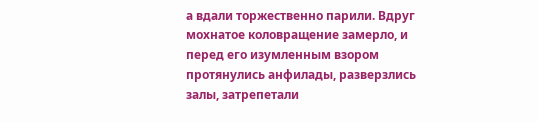а вдали торжественно парили. Вдруг мохнатое коловращение замерло, и перед его изумленным взором протянулись анфилады, разверзлись залы, затрепетали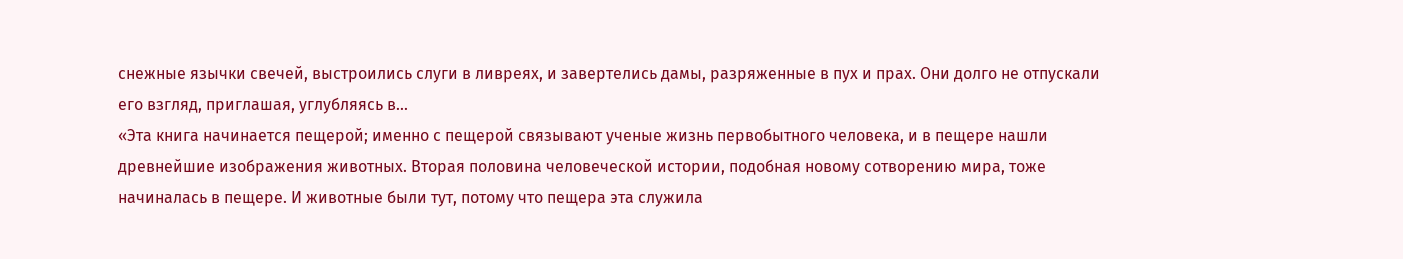снежные язычки свечей, выстроились слуги в ливреях, и завертелись дамы, разряженные в пух и прах. Они долго не отпускали его взгляд, приглашая, углубляясь в...
«Эта книга начинается пещерой; именно с пещерой связывают ученые жизнь первобытного человека, и в пещере нашли древнейшие изображения животных. Вторая половина человеческой истории, подобная новому сотворению мира, тоже начиналась в пещере. И животные были тут, потому что пещера эта служила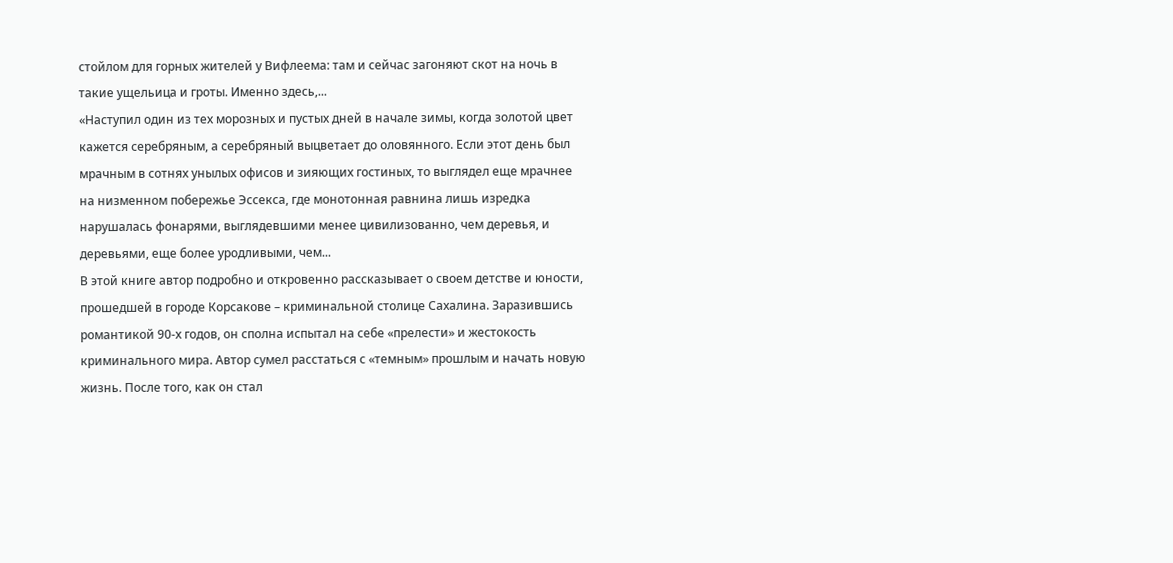стойлом для горных жителей у Вифлеема: там и сейчас загоняют скот на ночь в такие ущельица и гроты. Именно здесь,...
«Наступил один из тех морозных и пустых дней в начале зимы, когда золотой цвет кажется серебряным, а серебряный выцветает до оловянного. Если этот день был мрачным в сотнях унылых офисов и зияющих гостиных, то выглядел еще мрачнее на низменном побережье Эссекса, где монотонная равнина лишь изредка нарушалась фонарями, выглядевшими менее цивилизованно, чем деревья, и деревьями, еще более уродливыми, чем...
В этой книге автор подробно и откровенно рассказывает о своем детстве и юности, прошедшей в городе Корсакове – криминальной столице Сахалина. Заразившись романтикой 90-х годов, он сполна испытал на себе «прелести» и жестокость криминального мира. Автор сумел расстаться с «темным» прошлым и начать новую жизнь. После того, как он стал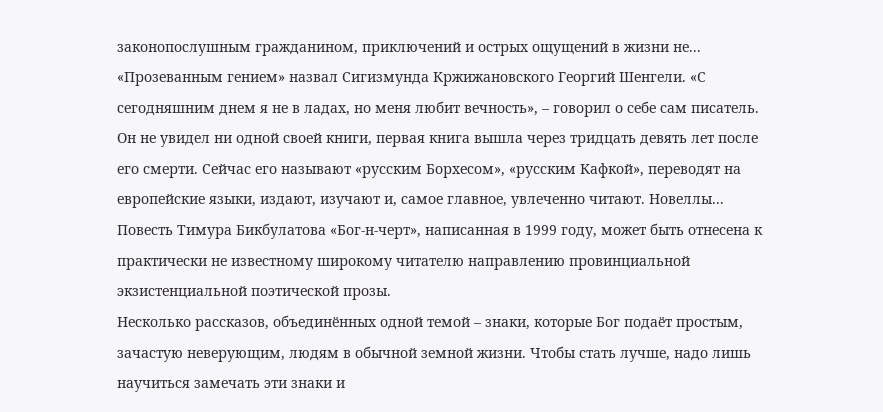законопослушным гражданином, приключений и острых ощущений в жизни не...
«Прозеванным гением» назвал Сигизмунда Кржижановского Георгий Шенгели. «С сегодняшним днем я не в ладах, но меня любит вечность», – говорил о себе сам писатель. Он не увидел ни одной своей книги, первая книга вышла через тридцать девять лет после его смерти. Сейчас его называют «русским Борхесом», «русским Кафкой», переводят на европейские языки, издают, изучают и, самое главное, увлеченно читают. Новеллы...
Повесть Тимура Бикбулатова «Бог-н-черт», написанная в 1999 году, может быть отнесена к практически не известному широкому читателю направлению провинциальной экзистенциальной поэтической прозы.
Несколько рассказов, объединённых одной темой – знаки, которые Бог подаёт простым, зачастую неверующим, людям в обычной земной жизни. Чтобы стать лучше, надо лишь научиться замечать эти знаки и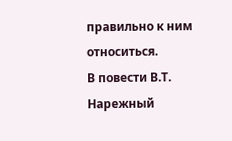правильно к ним относиться.
В повести В.Т. Нарежный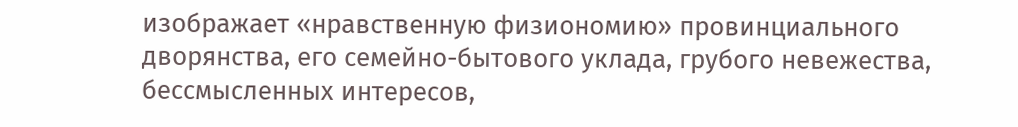изображает «нравственную физиономию» провинциального дворянства, его семейно-бытового уклада, грубого невежества, бессмысленных интересов,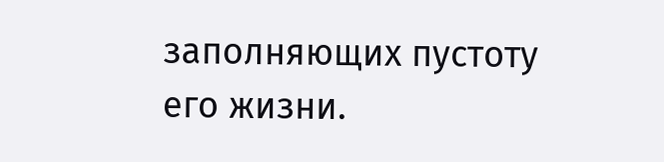заполняющих пустоту его жизни.